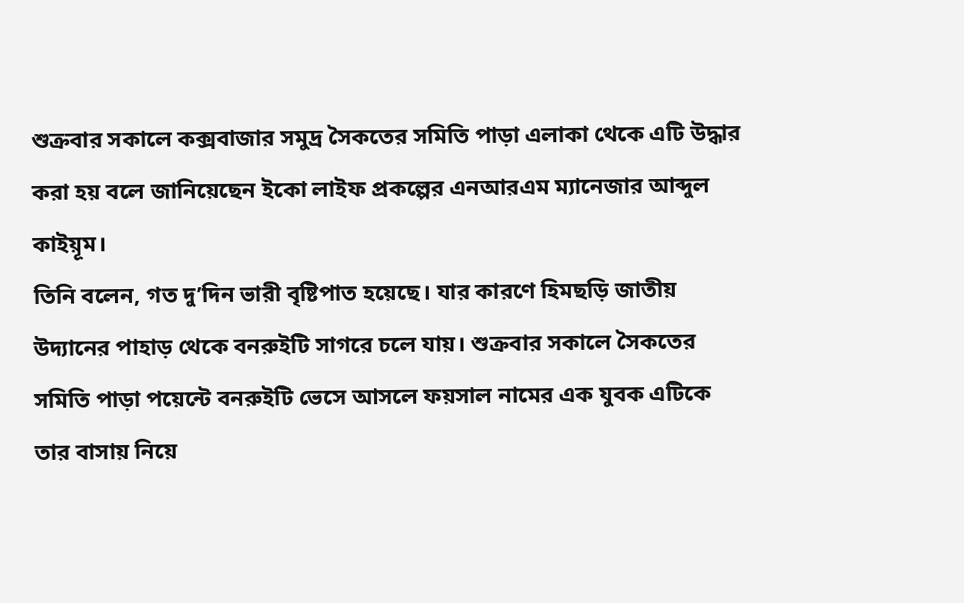শুক্রবার সকালে কক্সবাজার সমুদ্র সৈকতের সমিতি পাড়া এলাকা থেকে এটি উদ্ধার করা হয় বলে জানিয়েছেন ইকো লাইফ প্রকল্পের এনআরএম ম্যানেজার আব্দুল কাইয়ূম।
তিনি বলেন, গত দু’দিন ভারী বৃষ্টিপাত হয়েছে। যার কারণে হিমছড়ি জাতীয় উদ্যানের পাহাড় থেকে বনরুইটি সাগরে চলে যায়। শুক্রবার সকালে সৈকতের সমিতি পাড়া পয়েন্টে বনরুইটি ভেসে আসলে ফয়সাল নামের এক যুবক এটিকে তার বাসায় নিয়ে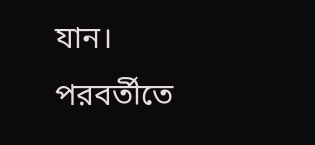যান। পরবর্তীতে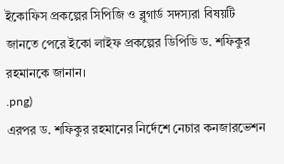ইকোফিস প্রকল্পের সিপিজি ও ব্লুগার্ড সদস্যরা বিষয়টি জানতে পেরে ইকো লাইফ প্রকল্পের ডিপিডি ড. শফিকুর রহমানকে জানান।
.png)
এরপর ড. শফিকুর রহমানের নির্দেশে নেচার কনজারভেশন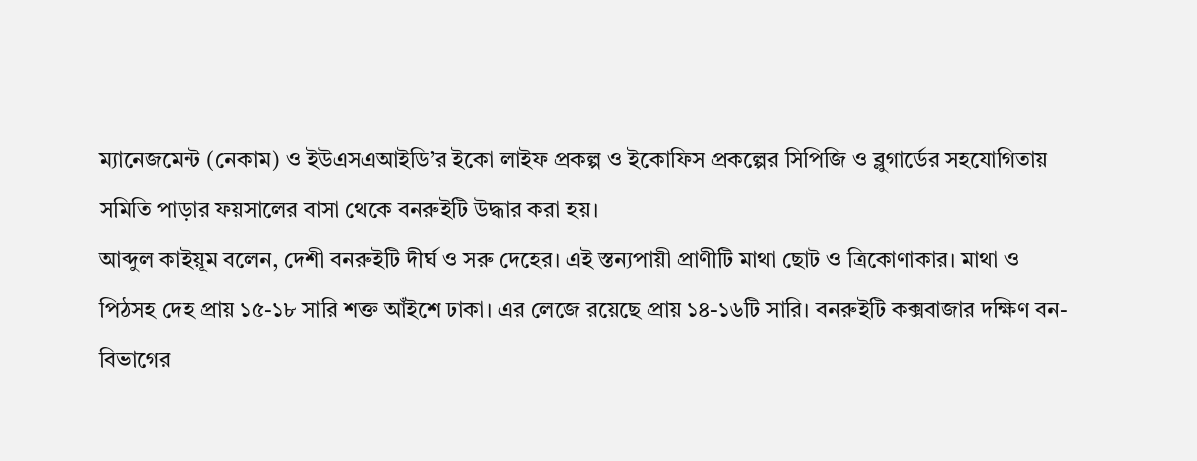ম্যানেজমেন্ট (নেকাম) ও ইউএসএআইডি’র ইকো লাইফ প্রকল্প ও ইকোফিস প্রকল্পের সিপিজি ও ব্লুগার্ডের সহযোগিতায় সমিতি পাড়ার ফয়সালের বাসা থেকে বনরুইটি উদ্ধার করা হয়।
আব্দুল কাইয়ূম বলেন, দেশী বনরুইটি দীর্ঘ ও সরু দেহের। এই স্তন্যপায়ী প্রাণীটি মাথা ছোট ও ত্রিকোণাকার। মাথা ও পিঠসহ দেহ প্রায় ১৫-১৮ সারি শক্ত আঁইশে ঢাকা। এর লেজে রয়েছে প্রায় ১৪-১৬টি সারি। বনরুইটি কক্সবাজার দক্ষিণ বন-বিভাগের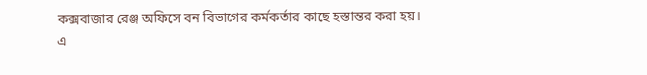কক্সবাজার রেঞ্জ অফিসে বন বিভাগের কর্মকর্তার কাছে হস্তান্তর করা হয়।
এ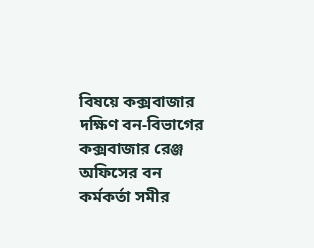বিষয়ে কক্সবাজার দক্ষিণ বন-বিভাগের কক্সবাজার রেঞ্জ অফিসের বন কর্মকর্তা সমীর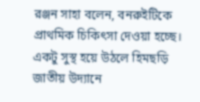রঞ্জন সাহা বলেন, বনরুইটিকে প্রাথমিক চিকিৎসা দেওয়া হচ্ছে। একটু সুস্থ হয়ে উঠলে হিমছড়ি জাতীয় উদ্যানে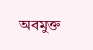অবমুক্ত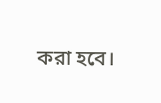করা হবে।